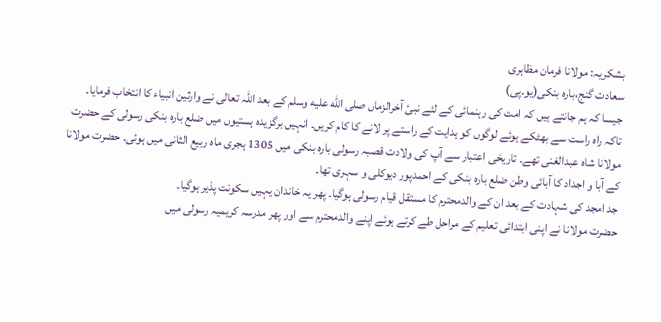بشکریہ: مولانا فرمان مظاہری
سعادت گنج،بارہ بنکی(یو۔پی)
جیسا کہ ہم جانتے ہیں کہ امت کی رہنمائی کے لئے نبیٔ آخرالزماں صلى الله عليه وسلم کے بعد اللہ تعالی نے وارثین انبیاء کا انتخاب فرمایا۔ تاکہ راہ راست سے بھٹکے ہوئے لوگوں کو ہدایت کے راستے پر لانے کا کام کریں۔ انہیں برگزیدہ ہستیوں میں ضلع بارہ بنکی رسولی کے حضرت مولانا شاہ عبدالغنی تھے۔ تاریخی اعتبار سے آپ کی ولادت قصبہ رسولی بارہ بنکی میں 1305 ہجری ماہ ربیع الثانی میں ہوئی۔ حضرت مولانا کے آبا و اجداد کا آبائی وطن ضلع بارہ بنکی کے احمدپور دیوکلی و سہری تھا۔
جد امجد کی شہادت کے بعد ان کے والدمحترم کا مستقل قیام رسولی ہوگیا۔ پھر یہ خاندان یہیں سکونت پذیر ہوگیا۔
حضرت مولانا نے اپنی ابتدائی تعلیم کے مراحل طے کرتے ہوئے اپنے والدمحترم سے اور پھر مدرسہ کریمیہ رسولی میں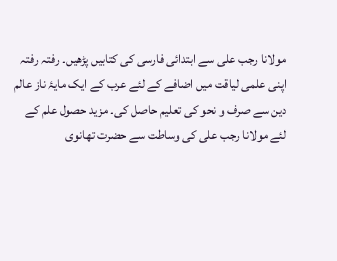مولانا رجب علی سے ابتدائی فارسی کی کتابیں پڑھیں۔ رفتہ رفتہ اپنی علمی لیاقت میں اضافے کے لئے عرب کے ایک مایۂ ناز عالم دین سے صرف و نحو کی تعلیم حاصل کی۔ مزید حصول علم کے لئے مولانا رجب علی کی وساطت سے حضرت تھانوی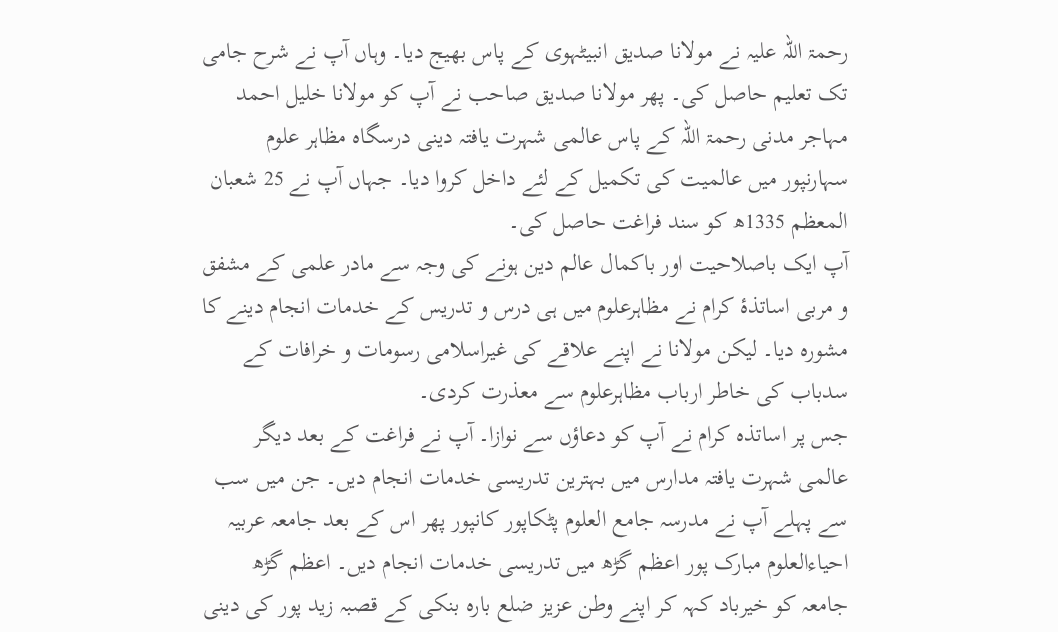رحمۃ اللہ علیہ نے مولانا صدیق انبیٹہوی کے پاس بھیج دیا۔ وہاں آپ نے شرح جامی تک تعلیم حاصل کی۔ پھر مولانا صدیق صاحب نے آپ کو مولانا خلیل احمد مہاجر مدنی رحمۃ اللہ کے پاس عالمی شہرت یافتہ دینی درسگاہ مظاہر علوم سہارنپور میں عالمیت کی تکمیل کے لئے داخل کروا دیا۔ جہاں آپ نے 25 شعبان المعظم 1335ھ کو سند فراغت حاصل کی۔
آپ ایک باصلاحیت اور باکمال عالم دین ہونے کی وجہ سے مادر علمی کے مشفق و مربی اساتذۂ کرام نے مظاہرعلوم میں ہی درس و تدریس کے خدمات انجام دینے کا مشورہ دیا۔ لیکن مولانا نے اپنے علاقے کی غیراسلامی رسومات و خرافات کے سدباب کی خاطر ارباب مظاہرعلوم سے معذرت کردی۔
جس پر اساتذہ کرام نے آپ کو دعاؤں سے نوازا۔ آپ نے فراغت کے بعد دیگر عالمی شہرت یافتہ مدارس میں بہترین تدریسی خدمات انجام دیں۔ جن میں سب سے پہلے آپ نے مدرسہ جامع العلوم پٹکاپور کانپور پھر اس کے بعد جامعہ عربیہ احیاءالعلوم مبارک پور اعظم گڑھ میں تدریسی خدمات انجام دیں۔ اعظم گڑھ جامعہ کو خیرباد کہہ کر اپنے وطن عزیز ضلع بارہ بنکی کے قصبہ زید پور کی دینی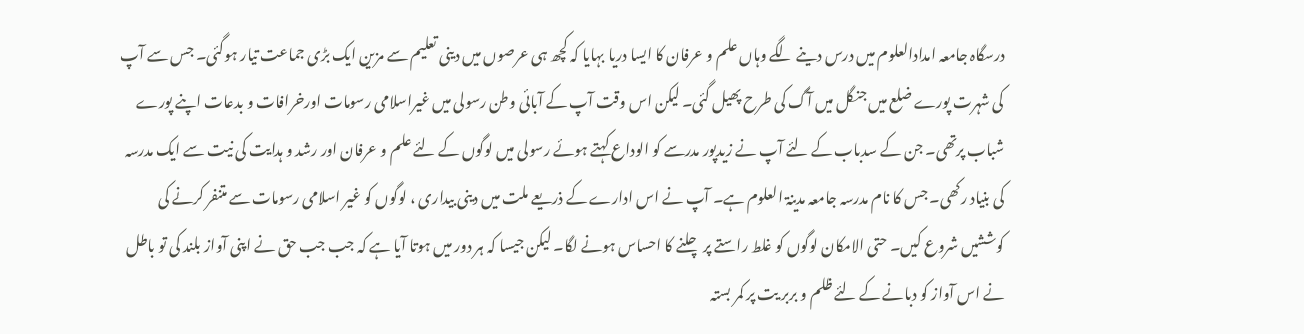درسگاہ جامعہ امدادالعلوم میں درس دینے لگے وہاں علم و عرفان کا ایسا دریا بہایا کہ کچھ ہی عرصوں میں دینی تعلیم سے مزین ایک بڑی جماعت تیار ہوگئی۔ جس سے آپ کی شہرت پورے ضلع میں جنگل میں آگ کی طرح پھیل گئی۔ لیکن اس وقت آپ کے آبائی وطن رسولی میں غیراسلامی رسومات اورخرافات و بدعات اپنے پورے شباب پرتھی۔ جن کے سدباب کے لئے آپ نے زیدپور مدرسے کو الوداع کہتے ہوئے رسولی میں لوگوں کے لئے علم و عرفان اور رشد و ہدایت کی نیت سے ایک مدرسہ کی بنیاد رکھی۔ جس کا نام مدرسہ جامعہ مدینۃ العلوم ہے۔ آپ نے اس ادارے کے ذریعے ملت میں دینی بیداری ، لوگوں کو غیر اسلامی رسومات سے متنفر کرنے کی کوششیں شروع کیں۔ حتی الامکان لوگوں کو غلط راستے پر چلنے کا احساس ہونے لگا۔ لیکن جیسا کہ ہر دور میں ہوتا آیا ہے کہ جب جب حق نے اپنی آواز بلند کی تو باطل نے اس آواز کو دبانے کے لئے ظلم و بربر یت پر کمر بستہ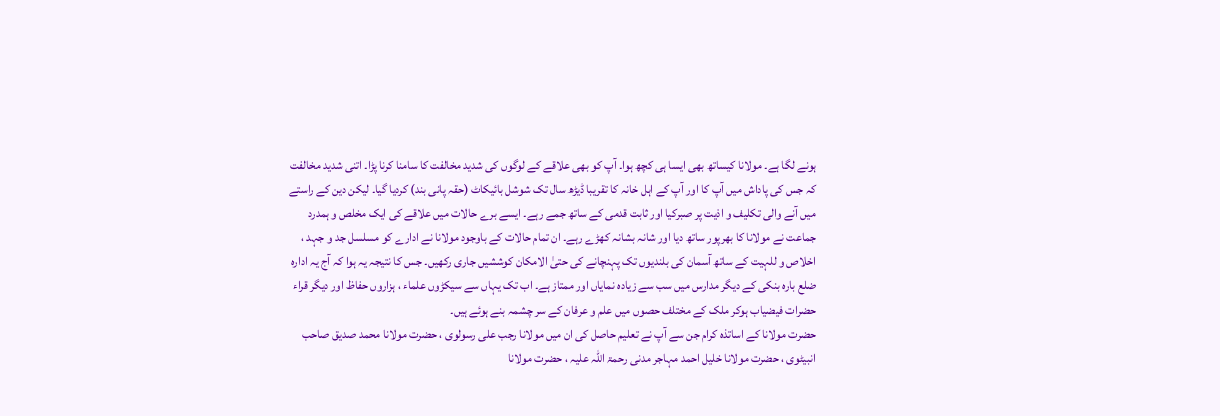ہونے لگا ہے۔ مولانا کیساتھ بھی ایسا ہی کچھ ہوا۔ آپ کو بھی علاقے کے لوگوں کی شدید مخالفت کا سامنا کرنا پڑا۔ اتنی شدید مخالفت کہ جس کی پاداش میں آپ کا اور آپ کے اہل خانہ کا تقریبا ڈیڑھ سال تک شوشل بائیکاٹ (حقہ پانی بند) کردیا گیا۔ لیکن دین کے راستے میں آنے والی تکلیف و اذیت پر صبرکیا اور ثابت قدمی کے ساتھ جمے رہے۔ ایسے برے حالات میں علاقے کی ایک مخلص و ہمدرد جماعت نے مولانا کا بھرپور ساتھ دیا اور شانہ بشانہ کھڑے رہے۔ ان تمام حالات کے باوجود مولانا نے ادارے کو مسلسل جد و جہد ، اخلاص و للہیت کے ساتھ آسمان کی بلندیوں تک پہنچانے کی حتیٰ الامکان کوششیں جاری رکھیں۔ جس کا نتیجہ یہ ہوا کہ آج یہ ادارہ ضلع بارہ بنکی کے دیگر مدارس میں سب سے زیادہ نمایاں اور ممتاز ہے۔ اب تک یہاں سے سیکڑوں علماء ، ہزاروں حفاظ اور دیگر قراء حضرات فیضیاب ہوکر ملک کے مختلف حصوں میں علم و عرفان کے سر چشمہ بنے ہوئے ہیں۔
حضرت مولانا کے اساتذہ کرام جن سے آپ نے تعلیم حاصل کی ان میں مولانا رجب علی رسولوی ، حضرت مولانا محمد صدیق صاحب انبیٹوی ، حضرت مولانا خلیل احمد مہاجر مدنی رحمۃ اللہ علیہ ، حضرت مولانا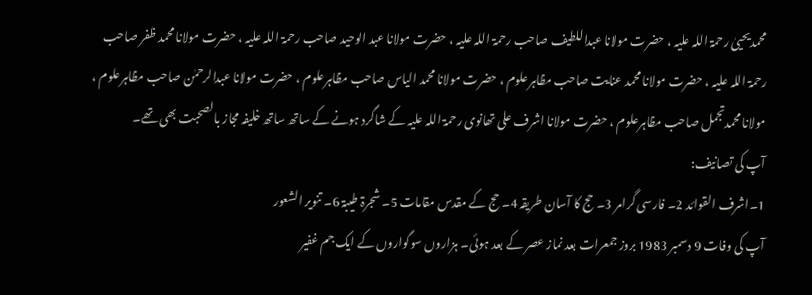محمدیحییٰ رحمۃ اللہ علیہ ، حضرت مولانا عبداللطیف صاحب رحمۃ اللہ علیہ ، حضرت مولانا عبد الوحید صاحب رحمۃ اللہ علیہ ، حضرت مولانا محمد ظفر صاحب رحمۃ اللہ علیہ ، حضرت مولانا محمد عنایت صاحب مظاہرعلوم ، حضرت مولانا محمد الیاس صاحب مظاہرعلوم ، حضرت مولانا عبدالرحمٰن صاحب مظاہرعلوم ، مولانا محمدتجمل صاحب مظاہرعلوم ، حضرت مولانا اشرف علی تھانوی رحمۃ اللہ علیہ کے شاگرد ہونے کے ساتھ ساتھ خلیفہ مجاز بالصحبت بھی تھے۔
آپ کی تصانیف:
1۔اشرف القوائد 2۔ فارسی گرامر 3۔ حج کا آسان طریقہ 4۔ حج کے مقدس مقامات 5۔ شجرۃ طیبۃ 6۔ تنویر الشعور
آپ کی وفات 9 دسمبر 1983 بروز جمعرات بعد نماز عصر کے بعد ہوئی۔ ہزاروں سوگواروں کے ایک جم غفیر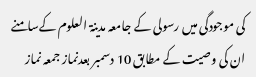کی موجودگی میں رسولی کے جامعہ مدینۃ العلوم کےسامنے ان کی وصیت کے مطابق 10 دسمبر بعدنماز جمعہ نماز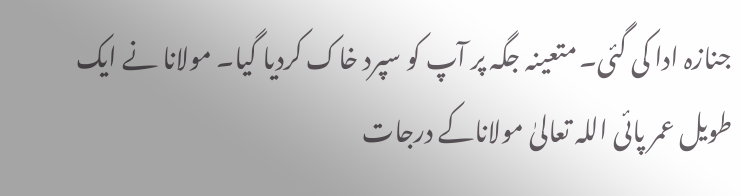جنازہ ادا کی گئی۔ متعینہ جگہ پر آپ کو سپرد خاک کردیا گیا۔ مولانا نے ایک طویل عمر پائی اللہ تعالیٰ مولاناکے درجات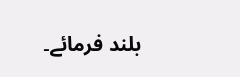بلند فرمائے۔